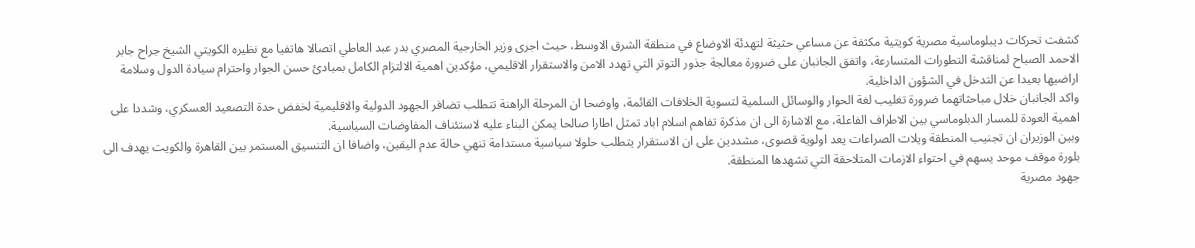كشفت تحركات ديبلوماسية مصرية كويتية مكثفة عن مساعي حثيثة لتهدئة الاوضاع في منطقة الشرق الاوسط، حيث اجرى وزير الخارجية المصري بدر عبد العاطي اتصالا هاتفيا مع نظيره الكويتي الشيخ جراح جابر الاحمد الصباح لمناقشة التطورات المتسارعة، واتفق الجانبان على ضرورة معالجة جذور التوتر التي تهدد الامن والاستقرار الاقليمي، مؤكدين اهمية الالتزام الكامل بمبادئ حسن الجوار واحترام سيادة الدول وسلامة اراضيها بعيدا عن التدخل في الشؤون الداخلية.
واكد الجانبان خلال مباحثاتهما ضرورة تغليب لغة الحوار والوسائل السلمية لتسوية الخلافات القائمة، واوضحا ان المرحلة الراهنة تتطلب تضافر الجهود الدولية والاقليمية لخفض حدة التصعيد العسكري، وشددا على اهمية العودة للمسار الدبلوماسي بين الاطراف الفاعلة، مع الاشارة الى ان مذكرة تفاهم اسلام اباد تمثل اطارا صالحا يمكن البناء عليه لاستئناف المفاوضات السياسية.
وبين الوزيران ان تجنيب المنطقة ويلات الصراعات يعد اولوية قصوى، مشددين على ان الاستقرار يتطلب حلولا سياسية مستدامة تنهي حالة عدم اليقين، واضافا ان التنسيق المستمر بين القاهرة والكويت يهدف الى بلورة موقف موحد يسهم في احتواء الازمات المتلاحقة التي تشهدها المنطقة.
جهود مصرية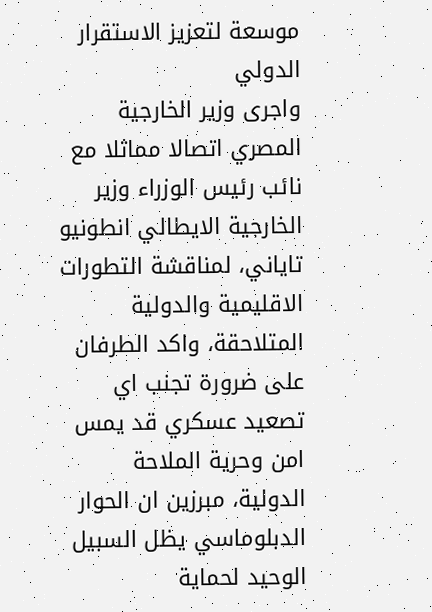موسعة لتعزيز الاستقرار الدولي
واجرى وزير الخارجية المصري اتصالا مماثلا مع نائب رئيس الوزراء وزير الخارجية الايطالي انطونيو تاياني، لمناقشة التطورات الاقليمية والدولية المتلاحقة، واكد الطرفان على ضرورة تجنب اي تصعيد عسكري قد يمس امن وحرية الملاحة الدولية، مبرزين ان الحوار الدبلوماسي يظل السبيل الوحيد لحماية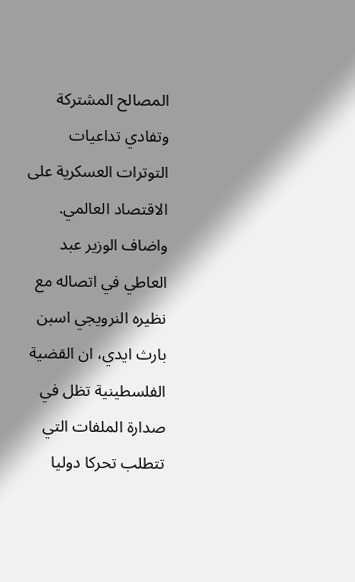المصالح المشتركة وتفادي تداعيات التوترات العسكرية على الاقتصاد العالمي.
واضاف الوزير عبد العاطي في اتصاله مع نظيره النرويجي اسبن بارث ايدي، ان القضية الفلسطينية تظل في صدارة الملفات التي تتطلب تحركا دوليا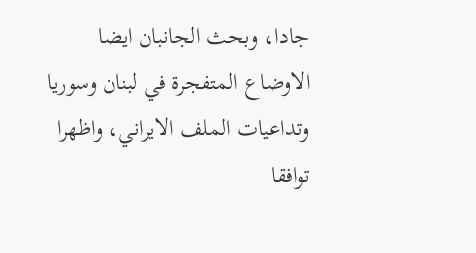جادا، وبحث الجانبان ايضا الاوضاع المتفجرة في لبنان وسوريا وتداعيات الملف الايراني، واظهرا توافقا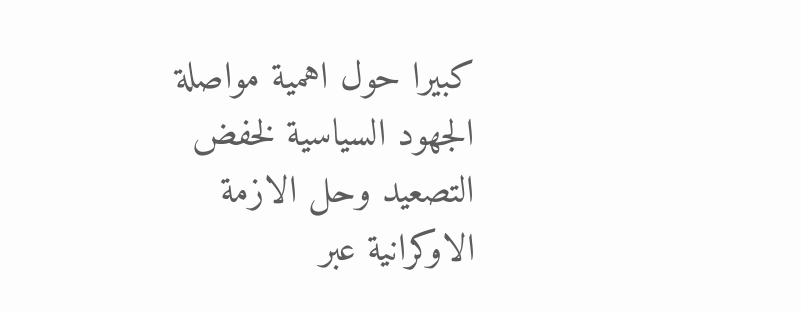كبيرا حول اهمية مواصلة الجهود السياسية لخفض التصعيد وحل الازمة الاوكرانية عبر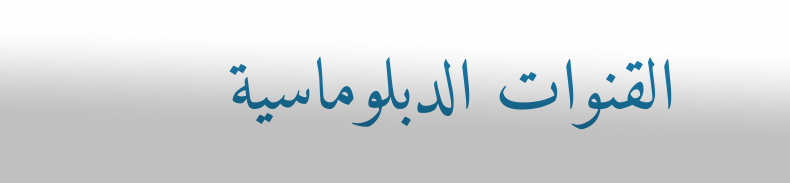القنوات الدبلوماسية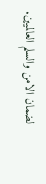لضمان الامن والسلم العالميين.